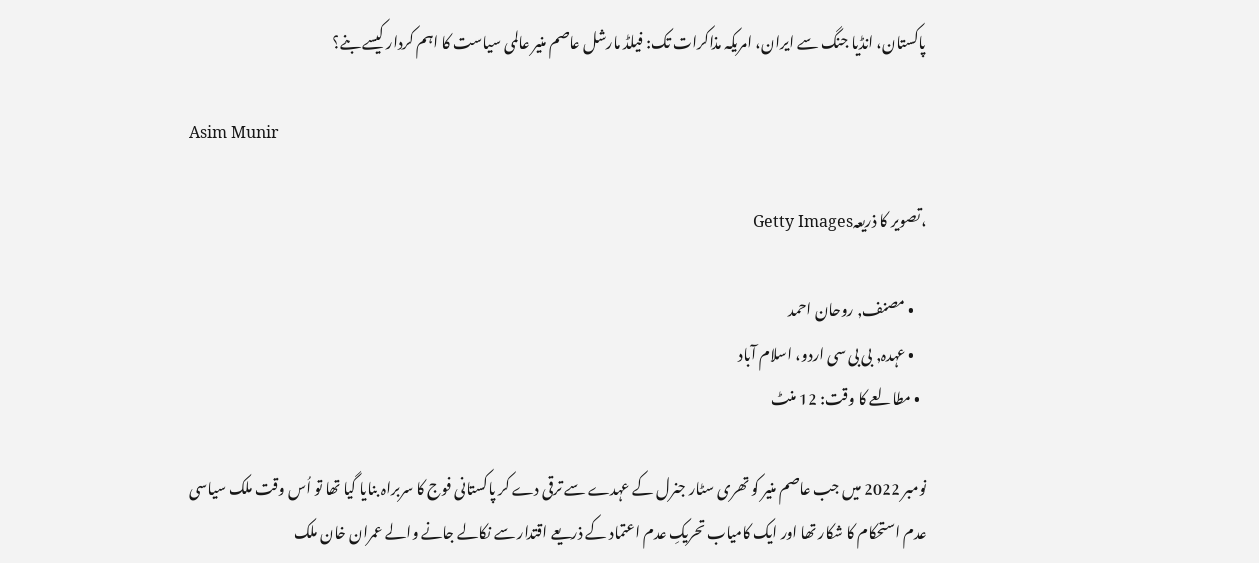پاکستان، انڈیا جنگ سے ایران، امریکہ مذاکرات تک: فیلڈ مارشل عاصم منیر عالمی سیاست کا اہم کردار کیسے بنے؟

Asim Munir

،تصویر کا ذریعہGetty Images

    • مصنف, روحان احمد
    • عہدہ, بی بی سی اردو، اسلام آباد
  • مطالعے کا وقت: 12 منٹ

نومبر 2022 میں جب عاصم منیر کو تھری سٹار جنرل کے عہدے سے ترقی دے کر پاکستانی فوج کا سربراہ بنایا گیا تھا تو اُس وقت ملک سیاسی عدم استحکام کا شکار تھا اور ایک کامیاب تحریکِ عدم اعتماد کے ذریعے اقتدار سے نکالے جانے والے عمران خان ملک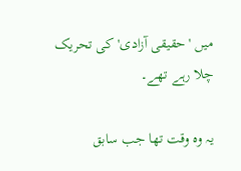میں 'حقیقی آزادی' کی تحریک چلا رہے تھے۔

یہ وہ وقت تھا جب سابق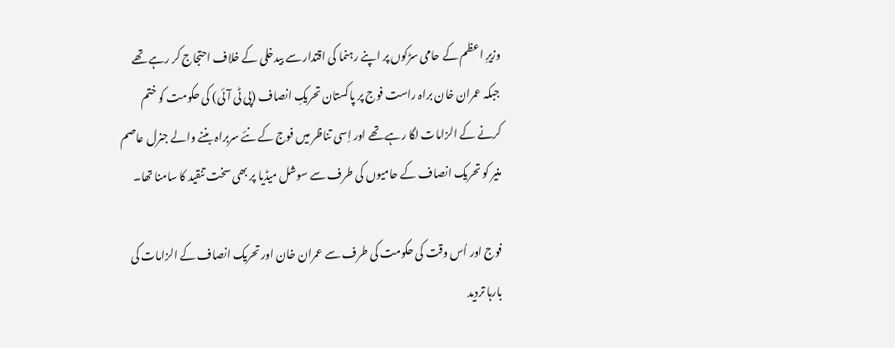وزیرِ اعظم کے حامی سڑکوں پر اپنے رہنما کی اقتدار سے بیدخلی کے خلاف احتجاج کر رہے تھے جبکہ عمران خان براہ راست فوج پر پاکستان تحریکِ انصاف (پی ٹی آئی) کی حکومت کو ختم کرنے کے الزامات لگا رہے تھے اور اِسی تناظر میں فوج کے نئے سربراہ بننے والے جنرل عاصم منیر کو تحریک انصاف کے حامیوں کی طرف سے سوشل میڈیا پر بھی سخت تنقید کا سامنا تھا۔

فوج اور اُس وقت کی حکومت کی طرف سے عمران خان اور تحریک انصاف کے الزامات کی بارہا تردید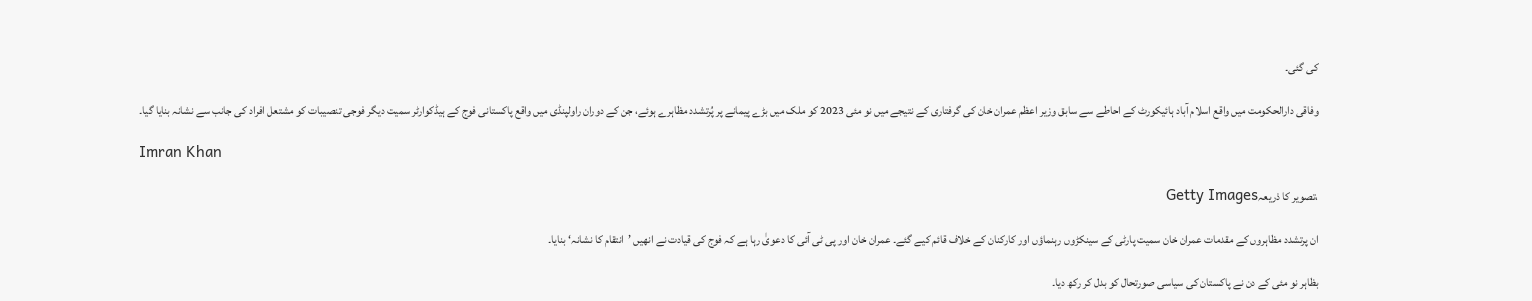کی گئی۔

وفاقی دارالحکومت میں واقع اسلام آباد ہائیکورٹ کے احاطے سے سابق وزیر اعظم عمران خان کی گرفتاری کے نتیجے میں نو مئی 2023 کو ملک میں بڑے پیمانے پر پُرتشدد مظاہرے ہوئے، جن کے دوران راولپنڈی میں واقع پاکستانی فوج کے ہیڈکوارٹر سمیت دیگر فوجی تنصیبات کو مشتعل افراد کی جانب سے نشانہ بنایا گیا۔

Imran Khan

،تصویر کا ذریعہGetty Images

ان پرتشدد مظاہروں کے مقدمات عمران خان سمیت پارٹی کے سینکڑوں رہنماؤں اور کارکنان کے خلاف قائم کیے گئے۔ عمران خان اور پی ٹی آئی کا دعویٰ رہا ہے کہ فوج کی قیادت نے انھیں ’انتقام کا نشانہ‘ بنایا۔

بظاہر نو مئی کے دن نے پاکستان کی سیاسی صورتحال کو بدل کر رکھ دیا۔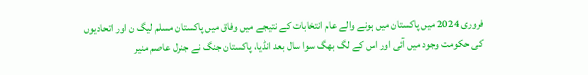فروری 2024 میں پاکستان میں ہونے والے عام انتخابات کے نتیجے میں وفاق میں پاکستان مسلم لیگ ن اور اتحادیوں کی حکومت وجود میں آئی اور اس کے لگ بھگ سوا سال بعد انڈیا، پاکستان جنگ نے جنرل عاصم منیر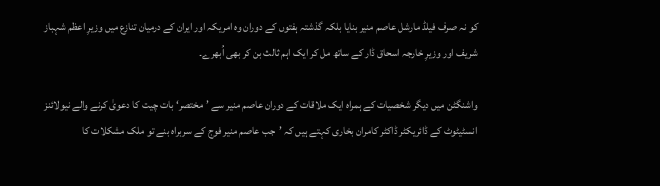کو نہ صرف فیلڈ مارشل عاصم منیر بنایا بلکہ گذشتہ ہفتوں کے دوران وہ امریکہ اور ایران کے درمیان تنازع میں وزیرِ اعظم شہباز شریف اور وزیرِ خارجہ اسحاق ڈار کے ساتھ مل کر ایک اہم ثالث بن کر بھی اُبھرے۔

واشنگٹن میں دیگر شخصیات کے ہمراہ ایک ملاقات کے دوران عاصم منیر سے ’مختصر‘ بات چیت کا دعویٰ کرنے والے نیولائنز انسٹیٹوٹ کے ڈائریکٹر ڈاکٹر کامران بخاری کہتے ہیں کہ ’جب عاصم منیر فوج کے سربراہ بنے تو ملک مشکلات کا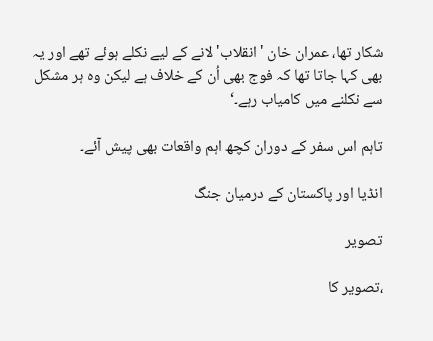شکار تھا، عمران خان 'انقلاب' لانے کے لیے نکلے ہوئے تھے اور یہ بھی کہا جاتا تھا کہ فوج بھی اُن کے خلاف ہے لیکن وہ ہر مشکل سے نکلنے میں کامیاب رہے۔‘

تاہم اس سفر کے دوران کچھ اہم واقعات بھی پیش آئے۔

انڈیا اور پاکستان کے درمیان جنگ

تصویر

،تصویر کا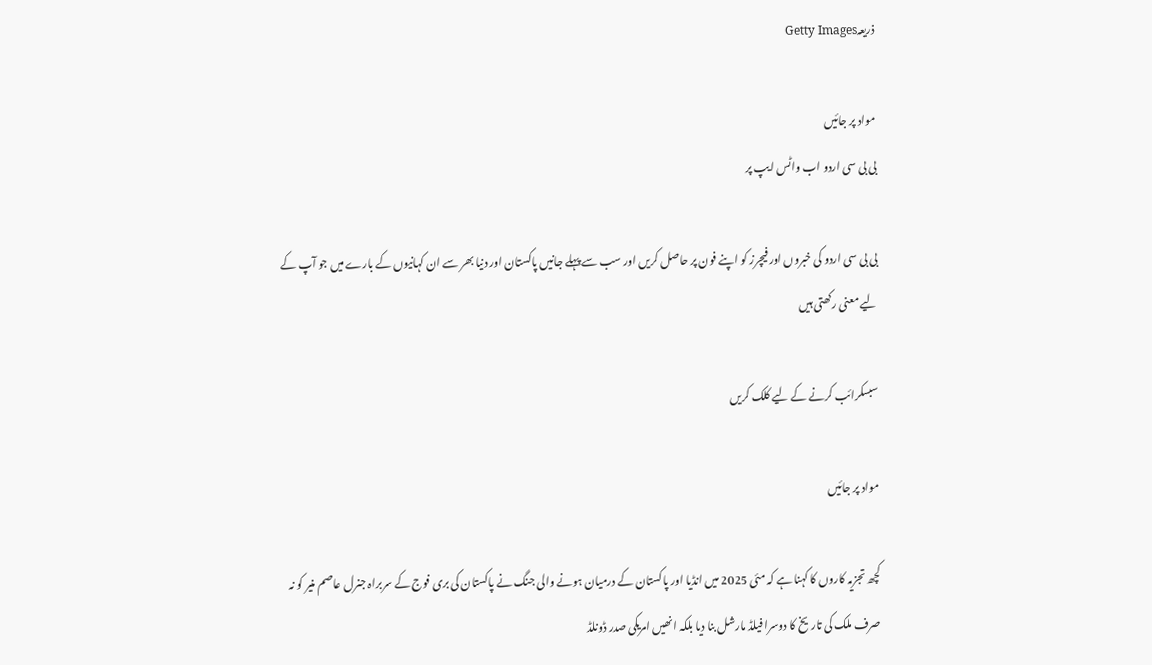ذریعہGetty Images

مواد پر جائیں
بی بی سی اردو اب واٹس ایپ پر

بی بی سی اردو کی خبروں اور فیچرز کو اپنے فون پر حاصل کریں اور سب سے پہلے جانیں پاکستان اور دنیا بھر سے ان کہانیوں کے بارے میں جو آپ کے لیے معنی رکھتی ہیں

سبسکرائب کرنے کے لیے کلک کریں

مواد پر جائیں

کچھ تجزیہ کاروں کا کہنا ہے کہ مئی 2025 میں انڈیا اور پاکستان کے درمیان ہونے والی جنگ نے پاکستان کی بری فوج کے سربراہ جنرل عاصم منیر کو نہ صرف ملک کی تاریخ کا دوسرا فیلڈ مارشل بنا دیا بلکہ انھیں امریکی صدر ڈونلڈ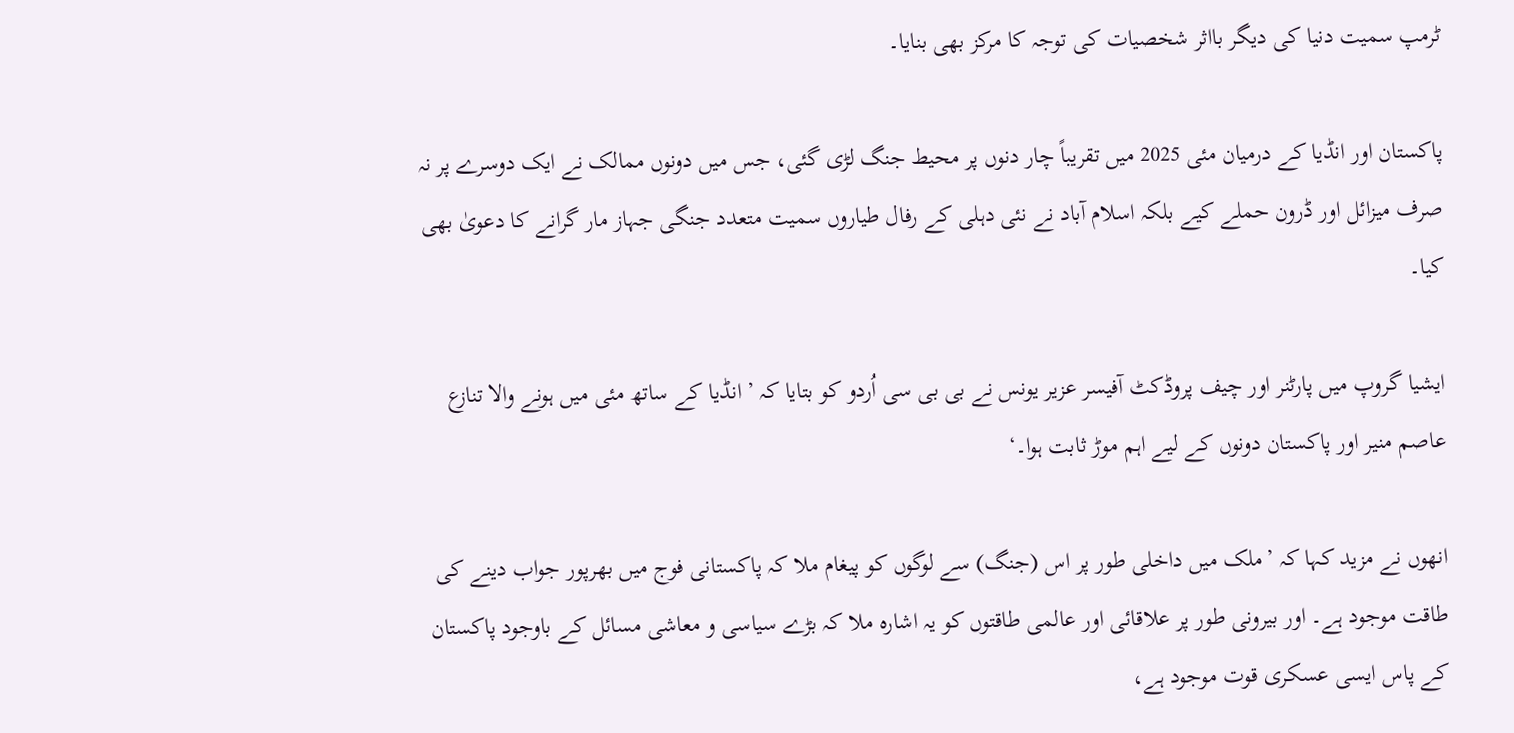ٹرمپ سمیت دنیا کی دیگر بااثر شخصیات کی توجہ کا مرکز بھی بنایا۔

پاکستان اور انڈیا کے درمیان مئی 2025 میں تقریباً چار دنوں پر محیط جنگ لڑی گئی، جس میں دونوں ممالک نے ایک دوسرے پر نہ صرف میزائل اور ڈرون حملے کیے بلکہ اسلام آباد نے نئی دہلی کے رفال طیاروں سمیت متعدد جنگی جہاز مار گرانے کا دعویٰ بھی کیا۔

ایشیا گروپ میں پارٹنر اور چیف پروڈکٹ آفیسر عزیر یونس نے بی بی سی اُردو کو بتایا کہ ’انڈیا کے ساتھ مئی میں ہونے والا تنازع عاصم منیر اور پاکستان دونوں کے لیے اہم موڑ ثابت ہوا۔‘

انھوں نے مزید کہا کہ ’ملک میں داخلی طور پر اس (جنگ) سے لوگوں کو پیغام ملا کہ پاکستانی فوج میں بھرپور جواب دینے کی طاقت موجود ہے۔ اور بیرونی طور پر علاقائی اور عالمی طاقتوں کو یہ اشارہ ملا کہ بڑے سیاسی و معاشی مسائل کے باوجود پاکستان کے پاس ایسی عسکری قوت موجود ہے،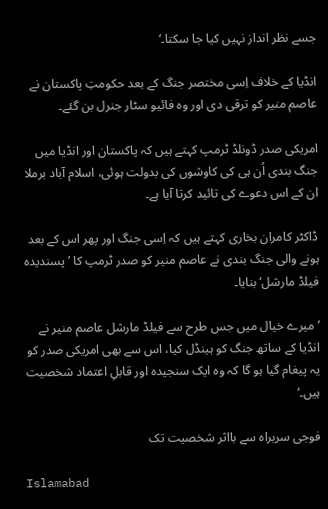جسے نظر انداز نہیں کیا جا سکتا۔‘

انڈیا کے خلاف اِسی مختصر جنگ کے بعد حکومتِ پاکستان نے عاصم منیر کو ترقی دی اور وہ فائیو سٹار جنرل بن گئے۔

امریکی صدر ڈونلڈ ٹرمپ کہتے ہیں کہ پاکستان اور انڈیا میں جنگ بندی اُن ہی کی کاوشوں کی بدولت ہوئی، اسلام آباد برملا ان کے اس دعوے کی تائید کرتا آیا ہے۔

ڈاکٹر کامران بخاری کہتے ہیں کہ اِسی جنگ اور پھر اس کے بعد ہونے والی جنگ بندی نے عاصم منیر کو صدر ٹرمپ کا ’پسندیدہ فیلڈ مارشل‘ بنایا۔

’میرے خیال میں جس طرح سے فیلڈ مارشل عاصم منیر نے انڈیا کے ساتھ جنگ کو ہینڈل کیا، اس سے بھی امریکی صدر کو یہ پیغام گیا ہو گا کہ وہ ایک سنجیدہ اور قابلِ اعتماد شخصیت ہیں۔‘

فوجی سربراہ سے بااثر شخصیت تک

Islamabad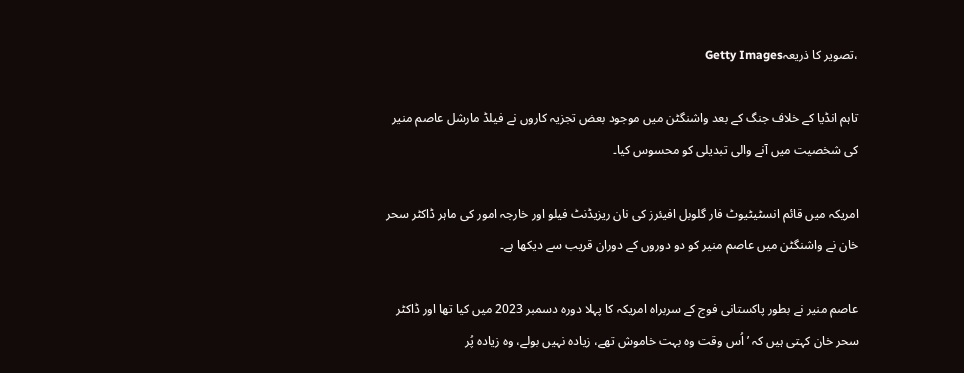،تصویر کا ذریعہGetty Images

تاہم انڈیا کے خلاف جنگ کے بعد واشنگٹن میں موجود بعض تجزیہ کاروں نے فیلڈ مارشل عاصم منیر کی شخصیت میں آنے والی تبدیلی کو محسوس کیا۔

امریکہ میں قائم انسٹیٹیوٹ فار گلوبل افیئرز کی نان ریزیڈنٹ فیلو اور خارجہ امور کی ماہر ڈاکٹر سحر خان نے واشنگٹن میں عاصم منیر کو دو دوروں کے دوران قریب سے دیکھا ہے۔

عاصم منیر نے بطور پاکستانی فوج کے سربراہ امریکہ کا پہلا دورہ دسمبر 2023 میں کیا تھا اور ڈاکٹر سحر خان کہتی ہیں کہ ’اُس وقت وہ بہت خاموش تھے، زیادہ نہیں بولے، وہ زیادہ پُر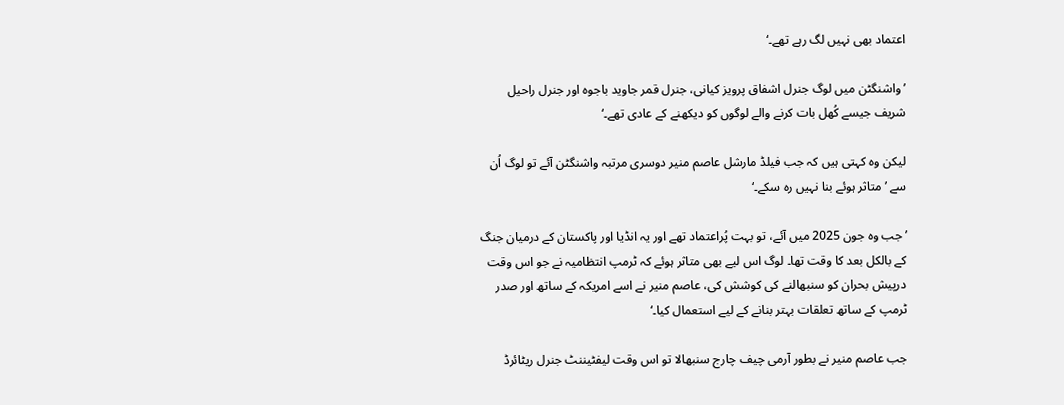اعتماد بھی نہیں لگ رہے تھے۔‘

’واشنگٹن میں لوگ جنرل اشفاق پرویز کیانی، جنرل قمر جاوید باجوہ اور جنرل راحیل شریف جیسے کُھل بات کرنے والے لوگوں کو دیکھنے کے عادی تھے۔‘

لیکن وہ کہتی ہیں کہ جب فیلڈ مارشل عاصم منیر دوسری مرتبہ واشنگٹن آئے تو لوگ اُن سے ’متاثر ہوئے بنا نہیں رہ سکے۔‘

’جب وہ جون 2025 میں آئے، تو بہت پُراعتماد تھے اور یہ انڈیا اور پاکستان کے درمیان جنگ کے بالکل بعد کا وقت تھا۔ لوگ اس لیے بھی متاثر ہوئے کہ ٹرمپ انتظامیہ نے جو اس وقت درپیش بحران کو سنبھالنے کی کوشش کی، عاصم منیر نے اسے امریکہ کے ساتھ اور صدر ٹرمپ کے ساتھ تعلقات بہتر بنانے کے لیے استعمال کیا۔‘

جب عاصم منیر نے بطور آرمی چیف چارج سنبھالا تو اس وقت لیفٹیننٹ جنرل ریٹائرڈ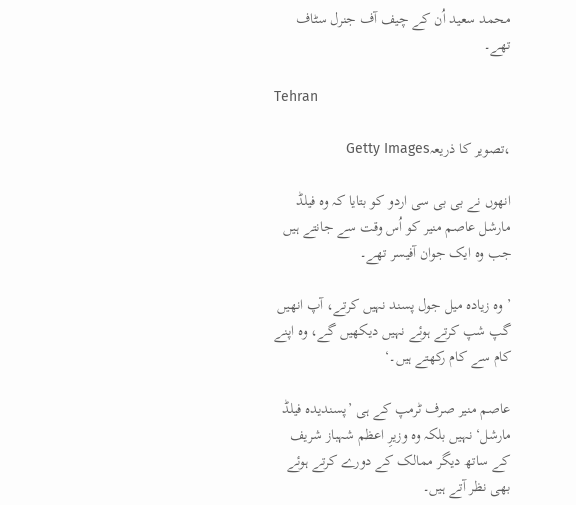محمد سعید اُن کے چیف آف جنرل سٹاف تھے۔

Tehran

،تصویر کا ذریعہGetty Images

انھوں نے بی بی سی اردو کو بتایا کہ وہ فیلڈ مارشل عاصم منیر کو اُس وقت سے جانتے ہیں جب وہ ایک جوان آفیسر تھے۔

’وہ زیادہ میل جول پسند نہیں کرتے، آپ انھیں گپ شپ کرتے ہوئے نہیں دیکھیں گے، وہ اپنے کام سے کام رکھتے ہیں۔‘

عاصم منیر صرف ٹرمپ کے ہی ’پسندیدہ فیلڈ مارشل‘ نہیں بلکہ وہ وزیرِ اعظم شہباز شریف کے ساتھ دیگر ممالک کے دورے کرتے ہوئے بھی نظر آتے ہیں۔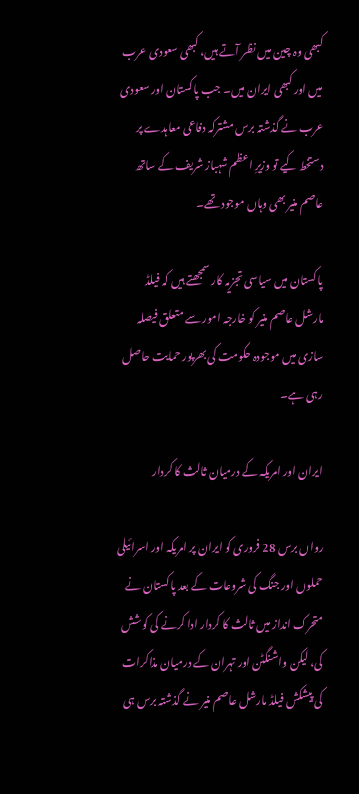کبھی وہ چین میں نظر آتے ہیں، کبھی سعودی عرب میں اور کبھی ایران میں۔ جب پاکستان اور سعودی عرب نے گذشتہ برس مشترکہ دفاعی معاہدے پر دستخط کیے تو وزیرِ اعظم شہباز شریف کے ساتھ عاصم منیر بھی وہاں موجود تھے۔

پاکستان میں سیاسی تجزیہ کار سمجھتے ہیں کہ فیلڈ مارشل عاصم منیر کو خارجہ امور سے متعلق فیصلہ سازی میں موجودہ حکومت کی بھرپور حمایت حاصل رہی ہے۔

ایران اور امریکہ کے درمیان ثالث کا کردار

رواں برس 28 فروری کو ایران پر امریکہ اور اسرائیلی حملوں اور جنگ کی شروعات کے بعد پاکستان نے متحرک انداز میں ثالث کا کردار ادا کرنے کی کوشش کی، لیکن واشنگٹن اور تہران کے درمیان مذاکرات کی پیشکش فیلڈ مارشل عاصم منیر نے گذشتہ برس ہی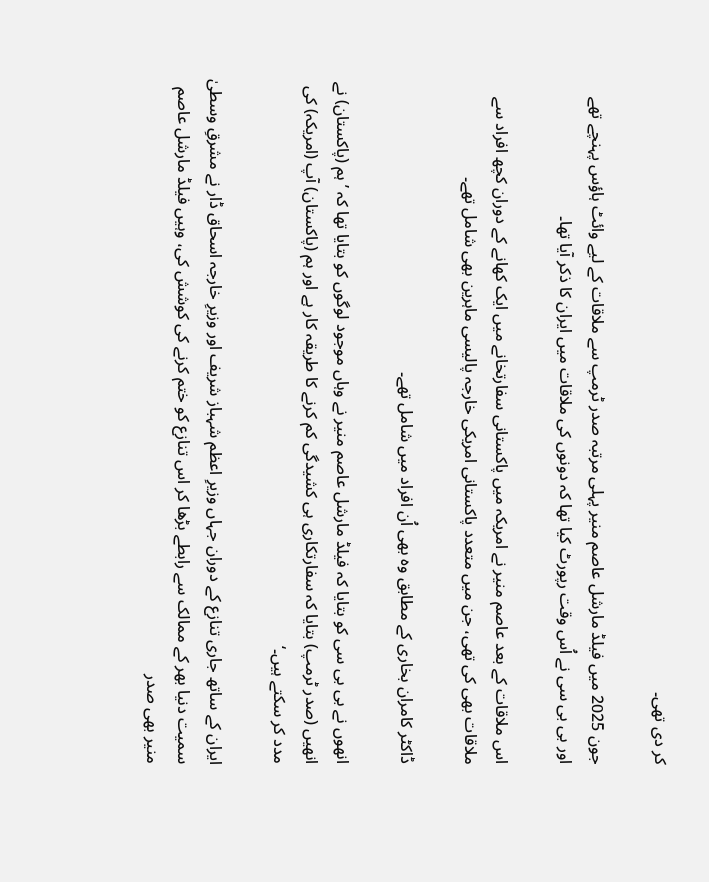کر دی تھی۔

جون 2025 میں فیلڈ مارشل عاصم منیر پہلی مرتبہ صدر ٹرمپ سے ملاقات کے لیے وائٹ ہاؤس پہنچے تھے اور بی بی سی نے اُس وقت رپورٹ کیا تھا کہ دونوں کی ملاقات میں ایران کا ذکر آیا تھا۔

اس ملاقات کے بعد عاصم منیر نے امریکہ میں پاکستانی سفارتخانے میں ایک کھانے کے دوران کچھ افراد سے ملاقات بھی کی تھی، جن میں متعدد پاکستانی امریکی خارجہ پالیسی ماہرین بھی شامل تھے۔

ڈاکٹر کامران بخاری کے مطابق وہ بھی اُن افراد میں شامل تھے۔

انھوں نے بی بی سی کو بتایا کہ فیلڈ مارشل عاصم منیر نے وہاں موجود لوگوں کو بتایا تھا کہ ’ہم (پاکستان) نے انھیں (صدر ٹرمپ) بتایا کہ سفارتکاری ہی کشیدگی کم کرنے کا طریقہ کار ہے اور ہم (پاکستان) آپ (امریکہ) کی مدد کر سکتے ہیں۔‘

ایران کے ساتھ جاری تنازع کے دوران جہاں وزیرِ اعظم شہباز شریف اور وزیرِ خارجہ اسحاق ڈار نے مشرقِ وسطیٰ سمیت دنیا بھر کے ممالک سے رابطے بڑھا کر اس تنازع کو ختم کرنے کی کوشش کی، وہیں فیلڈ مارشل عاصم منیر بھی صدر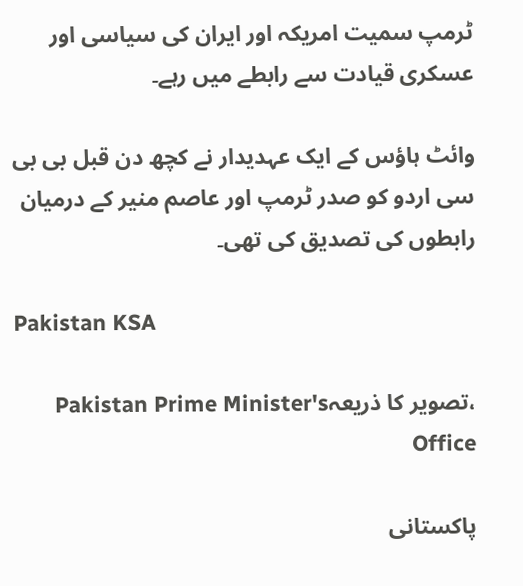ٹرمپ سمیت امریکہ اور ایران کی سیاسی اور عسکری قیادت سے رابطے میں رہے۔

وائٹ ہاؤس کے ایک عہدیدار نے کچھ دن قبل بی بی سی اردو کو صدر ٹرمپ اور عاصم منیر کے درمیان رابطوں کی تصدیق کی تھی۔

Pakistan KSA

،تصویر کا ذریعہPakistan Prime Minister's Office

پاکستانی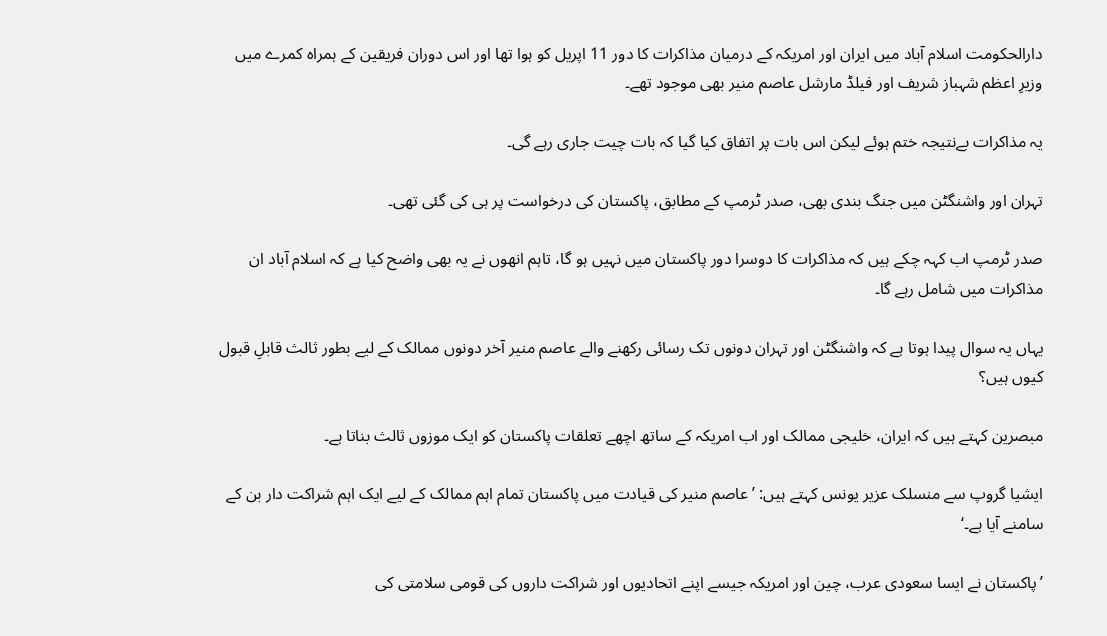دارالحکومت اسلام آباد میں ایران اور امریکہ کے درمیان مذاکرات کا دور 11 اپریل کو ہوا تھا اور اس دوران فریقین کے ہمراہ کمرے میں وزیرِ اعظم شہباز شریف اور فیلڈ مارشل عاصم منیر بھی موجود تھے۔

یہ مذاکرات بےنتیجہ ختم ہوئے لیکن اس بات پر اتفاق کیا گیا کہ بات چیت جاری رہے گی۔

تہران اور واشنگٹن میں جنگ بندی بھی، صدر ٹرمپ کے مطابق، پاکستان کی درخواست پر ہی کی گئی تھی۔

صدر ٹرمپ اب کہہ چکے ہیں کہ مذاکرات کا دوسرا دور پاکستان میں نہیں ہو گا، تاہم انھوں نے یہ بھی واضح کیا ہے کہ اسلام آباد ان مذاکرات میں شامل رہے گا۔

یہاں یہ سوال پیدا ہوتا ہے کہ واشنگٹن اور تہران دونوں تک رسائی رکھنے والے عاصم منیر آخر دونوں ممالک کے لیے بطور ثالث قابلِ قبول کیوں ہیں؟

مبصرین کہتے ہیں کہ ایران، خلیجی ممالک اور اب امریکہ کے ساتھ اچھے تعلقات پاکستان کو ایک موزوں ثالث بناتا ہے۔

ایشیا گروپ سے منسلک عزیر یونس کہتے ہیں: ’عاصم منیر کی قیادت میں پاکستان تمام اہم ممالک کے لیے ایک اہم شراکت دار بن کے سامنے آیا ہے۔‘

’پاکستان نے ایسا سعودی عرب، چین اور امریکہ جیسے اپنے اتحادیوں اور شراکت داروں کی قومی سلامتی کی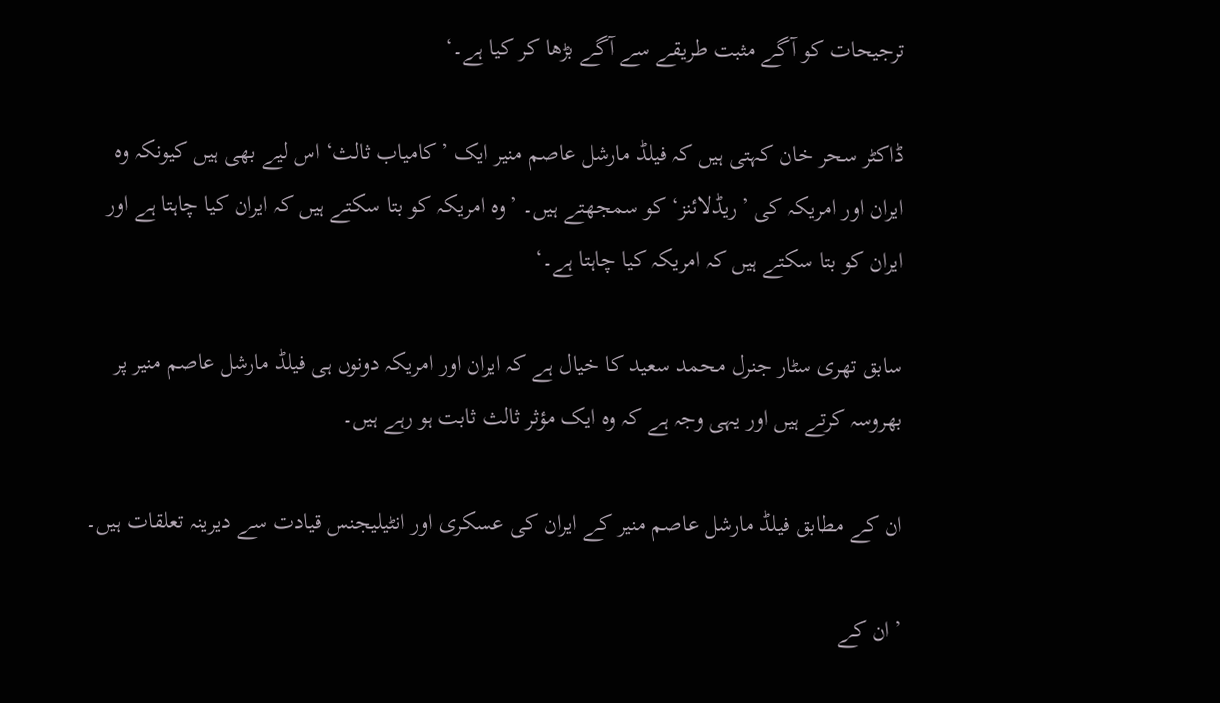ترجیحات کو آگے مثبت طریقے سے آگے بڑھا کر کیا ہے۔‘

ڈاکٹر سحر خان کہتی ہیں کہ فیلڈ مارشل عاصم منیر ایک ’کامیاب ثالث‘ اس لیے بھی ہیں کیونکہ وہ ایران اور امریکہ کی ’ریڈلائنز‘ کو سمجھتے ہیں۔ ’وہ امریکہ کو بتا سکتے ہیں کہ ایران کیا چاہتا ہے اور ایران کو بتا سکتے ہیں کہ امریکہ کیا چاہتا ہے۔‘

سابق تھری سٹار جنرل محمد سعید کا خیال ہے کہ ایران اور امریکہ دونوں ہی فیلڈ مارشل عاصم منیر پر بھروسہ کرتے ہیں اور یہی وجہ ہے کہ وہ ایک مؤثر ثالث ثابت ہو رہے ہیں۔

ان کے مطابق فیلڈ مارشل عاصم منیر کے ایران کی عسکری اور انٹیلیجنس قیادت سے دیرینہ تعلقات ہیں۔

’ان کے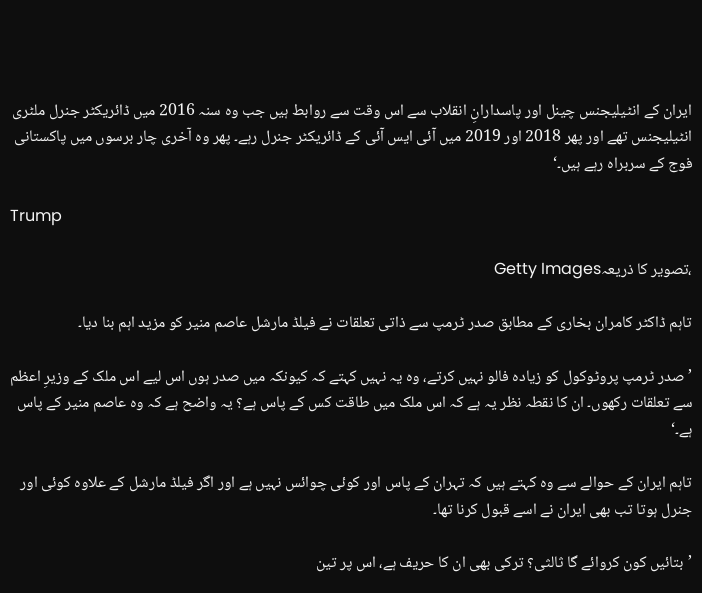ایران کے انٹیلیجنس چینل اور پاسدارانِ انقلاب سے اس وقت سے روابط ہیں جب وہ سنہ 2016 میں ڈائریکٹر جنرل ملٹری انٹیلیجنس تھے اور پھر 2018 اور 2019 میں آئی ایس آئی کے ڈائریکٹر جنرل رہے۔ پھر وہ آخری چار برسوں میں پاکستانی فوج کے سربراہ رہے ہیں۔‘

Trump

،تصویر کا ذریعہGetty Images

تاہم ڈاکٹر کامران بخاری کے مطابق صدر ٹرمپ سے ذاتی تعلقات نے فیلڈ مارشل عاصم منیر کو مزید اہم بنا دیا۔

’صدر ٹرمپ پروٹوکول کو زیادہ فالو نہیں کرتے، وہ یہ نہیں کہتے کہ کیونکہ میں صدر ہوں اس لیے اس ملک کے وزیرِ اعظم سے تعلقات رکھوں۔ ان کا نقطہ نظر یہ ہے کہ اس ملک میں طاقت کس کے پاس ہے؟ یہ واضح ہے کہ وہ عاصم منیر کے پاس ہے۔‘

تاہم ایران کے حوالے سے وہ کہتے ہیں کہ تہران کے پاس اور کوئی چوائس نہیں ہے اور اگر فیلڈ مارشل کے علاوہ کوئی اور جنرل ہوتا تب بھی ایران نے اسے قبول کرنا تھا۔

’بتائیں کون کروائے گا ثالثی؟ ترکی بھی ان کا حریف ہے، اس پر تین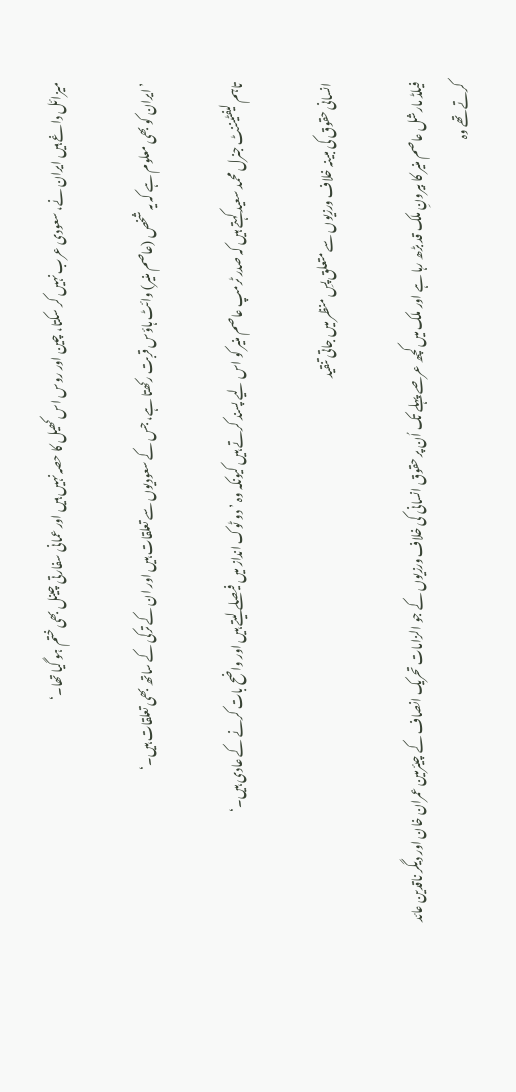میزائل داغے ہیں ایران نے، سعودی عرب نہیں کر سکتا، چین اور روس اس کھیل کا حصہ نہیں ہیں اور عمانی سفارتی چینل بھی ختم ہو گیا تھا۔‘

’ایران کو بھی معلوم ہے کہ یہ شخص (عاصم منیر) وائٹ ہاؤس قربت رکھتا ہے، جس کے سعودیوں سے تعلقات ہیں اور ان کے ترکی کے ساتھ بھی تعلقات ہیں۔‘

تاہم لیفٹیننٹ جنرل محمد سعید کہتے ہیں کہ صدر ٹرمپ عاصم منیر کو اس لیے پسند کرتے ہیں کیونکہ وہ ’دو ٹوک انداز میں فیصلے لیتے ہیں اور واضح بات کرنے کے عادی ہیں۔‘

انسانی حقوق کی مبینہ خلاف ورزیوں سے متعلق پسِ منظر میں جاتی تنقید

فیلڈ مارشل عاصم منیر کا بیرونِ ملک قد بڑھ رہا ہے اور ملک میں کچھ عرصے پہلے تک اُن پر حقوق انسانی کی خلاف ورزیوں کے جو الزامات تحریک انصاف کے چیئرمین عمران خان اور دیگر ناقدین عائد کرتے تھے وہ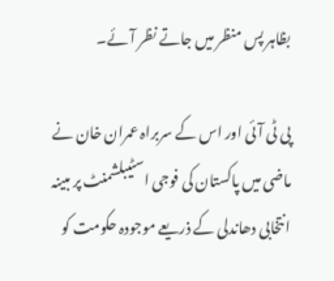بظاہر پس منظر میں جاتے نظر آئے۔

پی ٹی آئی اور اس کے سربراہ عمران خان نے ماضی میں پاکستان کی فوجی اسٹیبلشمنٹ پر مبینہ انتخابی دھاندلی کے ذریعے موجودہ حکومت کو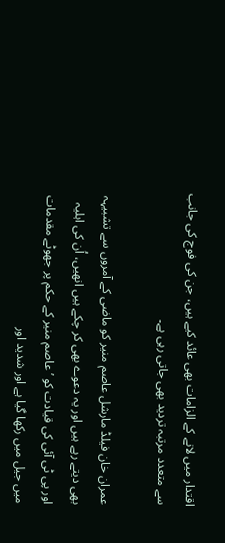اقتدار میں لانے کے الزامات بھی عائد کیے ہیں، جن کی فوج کی جانب سے متعدد مرتبہ تردید بھی جاتی رہی ہے۔

عمران خان فیلڈ مارشل عاصم منیر کو ماضی کے آمروں سے تشبیہہ بھی دیتے رہے ہیں اور یہ دعوے بھی کر چکے ہیں انھیں، اُن کی اہلیہ اور پی ٹی آئی کی قیادت کو ’عاصم منیر کے حکم پر جھوٹے مقدمات میں جیل میں رکھا گیا ہے اور شدید اور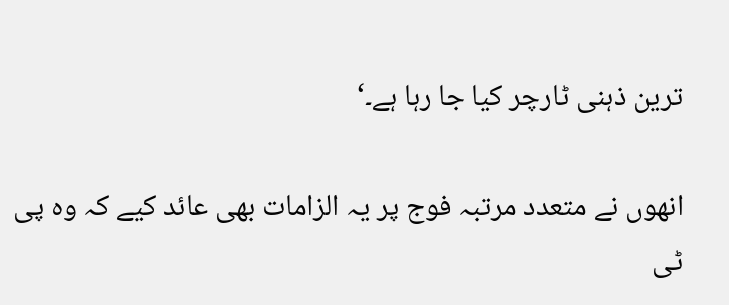ترین ذہنی ٹارچر کیا جا رہا ہے۔‘

انھوں نے متعدد مرتبہ فوج پر یہ الزامات بھی عائد کیے کہ وہ پی ٹی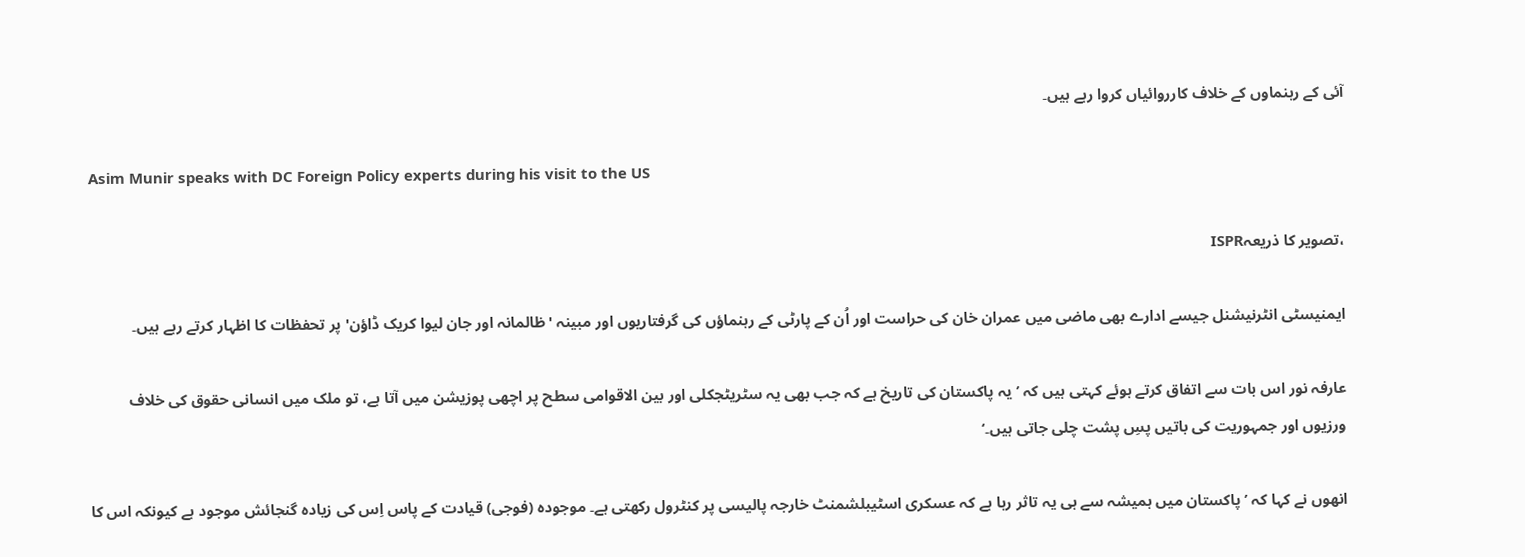آئی کے رہنماوں کے خلاف کارروائیاں کروا رہے ہیں۔

Asim Munir speaks with DC Foreign Policy experts during his visit to the US

،تصویر کا ذریعہISPR

ایمنیسٹی انٹرنیشنل جیسے ادارے بھی ماضی میں عمران خان کی حراست اور اُن کے پارٹی کے رہنماؤں کی گرفتاریوں اور مبینہ 'ظالمانہ اور جان لیوا کریک ڈاؤن' پر تحفظات کا اظہار کرتے رہے ہیں۔

عارفہ نور اس بات سے اتفاق کرتے ہوئے کہتی ہیں کہ ’یہ پاکستان کی تاریخ ہے کہ جب بھی یہ سٹریٹجکلی اور بین الاقوامی سطح پر اچھی پوزیشن میں آتا ہے، تو ملک میں انسانی حقوق کی خلاف ورزیوں اور جمہوریت کی باتیں پسِ پشت چلی جاتی ہیں۔‘

انھوں نے کہا کہ ’پاکستان میں ہمیشہ سے ہی یہ تاثر رہا ہے کہ عسکری اسٹیبلشمنٹ خارجہ پالیسی پر کنٹرول رکھتی ہے۔ موجودہ (فوجی) قیادت کے پاس اِس کی زیادہ گنجائش موجود ہے کیونکہ اس کا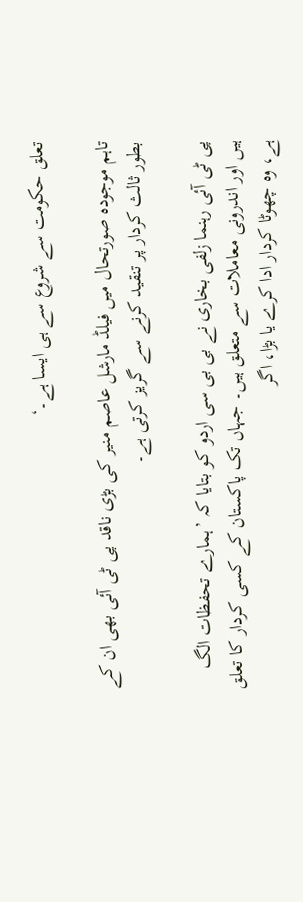تعلق حکومت سے شروع سے ہی ایسا ہے۔‘

تاہم موجودہ صورتحال میں فیلڈ مارشل عاصم منیر کی بڑی ناقد پی ٹی آئی بھی ان کے بطور ثالث کردار پر تنقید کرنے سے گریز کرتی ہے۔

پی ٹی آئی رہنما زلفی بخاری نے بی بی سی اردو کو بتایا کہ ’ہمارے تحفظات الگ ہیں اور اندرونی معاملات سے متعلق ہیں۔ جہاں تک پاکستان کے کسی کردار کا تعلق ہے، وہ چھوٹا کردار ادا کرے یا بڑا، اگر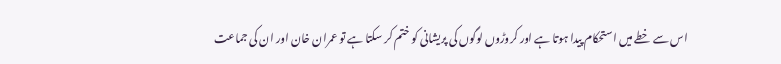اس سے خطے میں استحکام پیدا ہوتا ہے اور کروڑوں لوگوں کی پریشانی کو ختم کر سکتا ہے تو عمران خان اور ان کی جماعت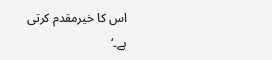اس کا خیرمقدم کرتی ہے۔‘